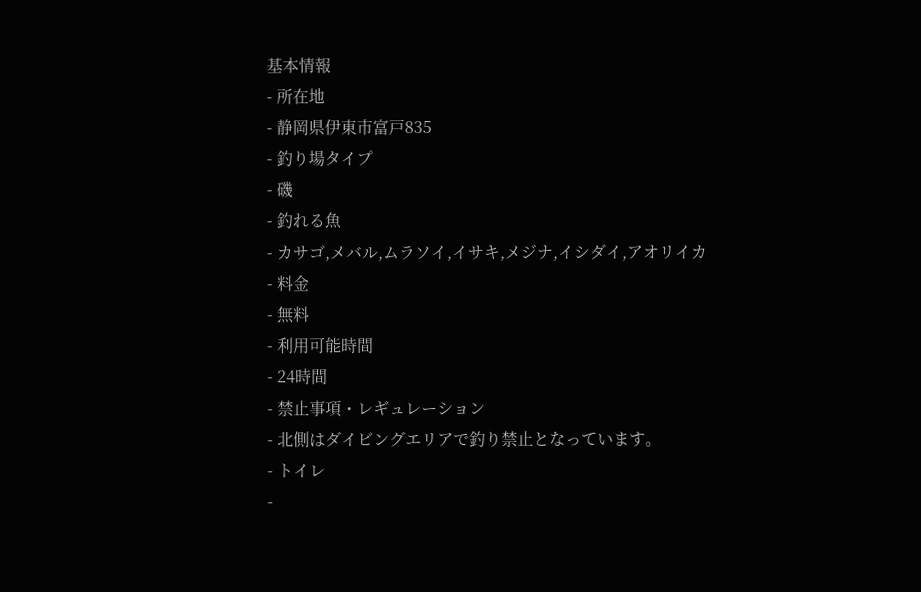基本情報
- 所在地
- 静岡県伊東市富戸835
- 釣り場タイプ
- 磯
- 釣れる魚
- カサゴ,メバル,ムラソイ,イサキ,メジナ,イシダイ,アオリイカ
- 料金
- 無料
- 利用可能時間
- 24時間
- 禁止事項・レギュレーション
- 北側はダイビングエリアで釣り禁止となっています。
- トイレ
-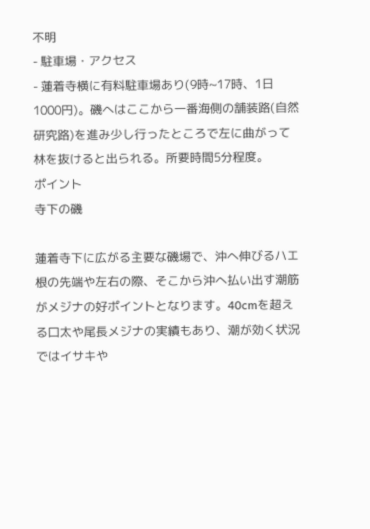不明
- 駐車場・アクセス
- 蓮着寺横に有料駐車場あり(9時~17時、1日1000円)。磯へはここから一番海側の舗装路(自然研究路)を進み少し行ったところで左に曲がって林を抜けると出られる。所要時間5分程度。
ポイント
寺下の磯

蓮着寺下に広がる主要な磯場で、沖へ伸びるハエ根の先端や左右の際、そこから沖へ払い出す潮筋がメジナの好ポイントとなります。40cmを超える口太や尾長メジナの実績もあり、潮が効く状況ではイサキや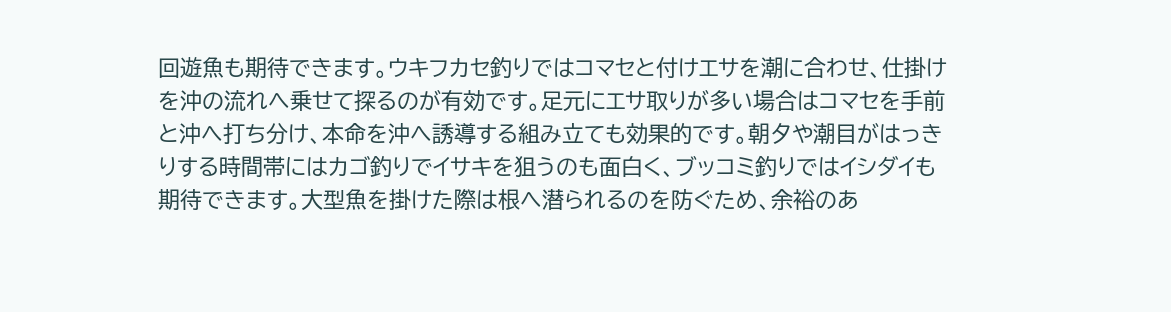回遊魚も期待できます。ウキフカセ釣りではコマセと付けエサを潮に合わせ、仕掛けを沖の流れへ乗せて探るのが有効です。足元にエサ取りが多い場合はコマセを手前と沖へ打ち分け、本命を沖へ誘導する組み立ても効果的です。朝夕や潮目がはっきりする時間帯にはカゴ釣りでイサキを狙うのも面白く、ブッコミ釣りではイシダイも期待できます。大型魚を掛けた際は根へ潜られるのを防ぐため、余裕のあ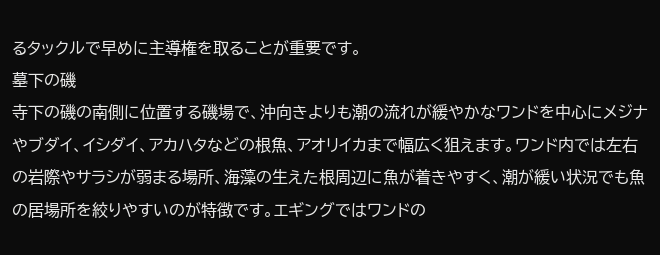るタックルで早めに主導権を取ることが重要です。
墓下の磯
寺下の磯の南側に位置する磯場で、沖向きよりも潮の流れが緩やかなワンドを中心にメジナやブダイ、イシダイ、アカハタなどの根魚、アオリイカまで幅広く狙えます。ワンド内では左右の岩際やサラシが弱まる場所、海藻の生えた根周辺に魚が着きやすく、潮が緩い状況でも魚の居場所を絞りやすいのが特徴です。エギングではワンドの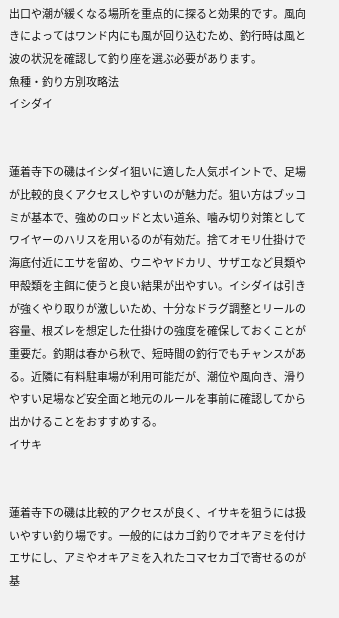出口や潮が緩くなる場所を重点的に探ると効果的です。風向きによってはワンド内にも風が回り込むため、釣行時は風と波の状況を確認して釣り座を選ぶ必要があります。
魚種・釣り方別攻略法
イシダイ


蓮着寺下の磯はイシダイ狙いに適した人気ポイントで、足場が比較的良くアクセスしやすいのが魅力だ。狙い方はブッコミが基本で、強めのロッドと太い道糸、噛み切り対策としてワイヤーのハリスを用いるのが有効だ。捨てオモリ仕掛けで海底付近にエサを留め、ウニやヤドカリ、サザエなど貝類や甲殻類を主餌に使うと良い結果が出やすい。イシダイは引きが強くやり取りが激しいため、十分なドラグ調整とリールの容量、根ズレを想定した仕掛けの強度を確保しておくことが重要だ。釣期は春から秋で、短時間の釣行でもチャンスがある。近隣に有料駐車場が利用可能だが、潮位や風向き、滑りやすい足場など安全面と地元のルールを事前に確認してから出かけることをおすすめする。
イサキ


蓮着寺下の磯は比較的アクセスが良く、イサキを狙うには扱いやすい釣り場です。一般的にはカゴ釣りでオキアミを付けエサにし、アミやオキアミを入れたコマセカゴで寄せるのが基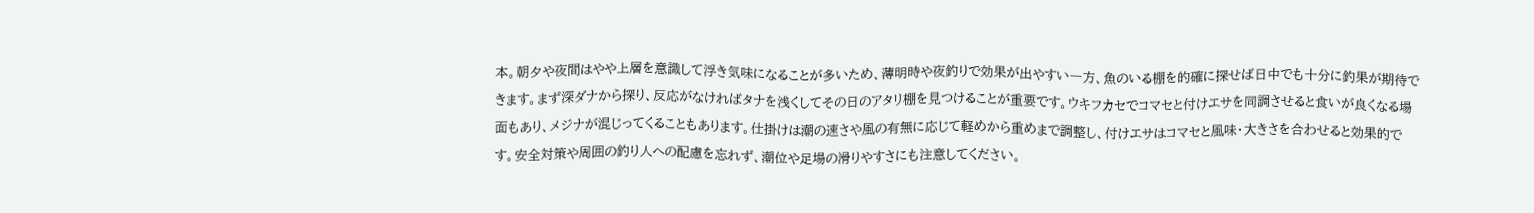本。朝夕や夜間はやや上層を意識して浮き気味になることが多いため、薄明時や夜釣りで効果が出やすい一方、魚のいる棚を的確に探せば日中でも十分に釣果が期待できます。まず深ダナから探り、反応がなければタナを浅くしてその日のアタリ棚を見つけることが重要です。ウキフカセでコマセと付けエサを同調させると食いが良くなる場面もあり、メジナが混じってくることもあります。仕掛けは潮の速さや風の有無に応じて軽めから重めまで調整し、付けエサはコマセと風味・大きさを合わせると効果的です。安全対策や周囲の釣り人への配慮を忘れず、潮位や足場の滑りやすさにも注意してください。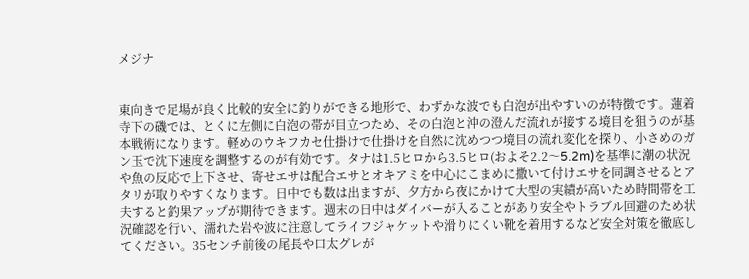メジナ


東向きで足場が良く比較的安全に釣りができる地形で、わずかな波でも白泡が出やすいのが特徴です。蓮着寺下の磯では、とくに左側に白泡の帯が目立つため、その白泡と沖の澄んだ流れが接する境目を狙うのが基本戦術になります。軽めのウキフカセ仕掛けで仕掛けを自然に沈めつつ境目の流れ変化を探り、小さめのガン玉で沈下速度を調整するのが有効です。タナは1.5ヒロから3.5ヒロ(およそ2.2〜5.2m)を基準に潮の状況や魚の反応で上下させ、寄せエサは配合エサとオキアミを中心にこまめに撒いて付けエサを同調させるとアタリが取りやすくなります。日中でも数は出ますが、夕方から夜にかけて大型の実績が高いため時間帯を工夫すると釣果アップが期待できます。週末の日中はダイバーが入ることがあり安全やトラブル回避のため状況確認を行い、濡れた岩や波に注意してライフジャケットや滑りにくい靴を着用するなど安全対策を徹底してください。35センチ前後の尾長や口太グレが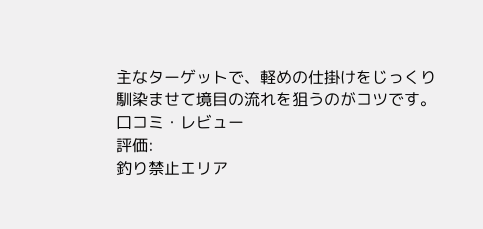主なターゲットで、軽めの仕掛けをじっくり馴染ませて境目の流れを狙うのがコツです。
口コミ・レビュー
評価:
釣り禁止エリア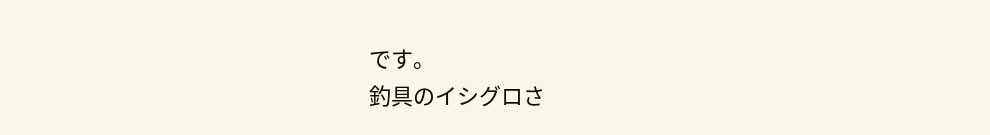です。
釣具のイシグロさ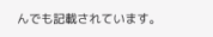んでも記載されています。